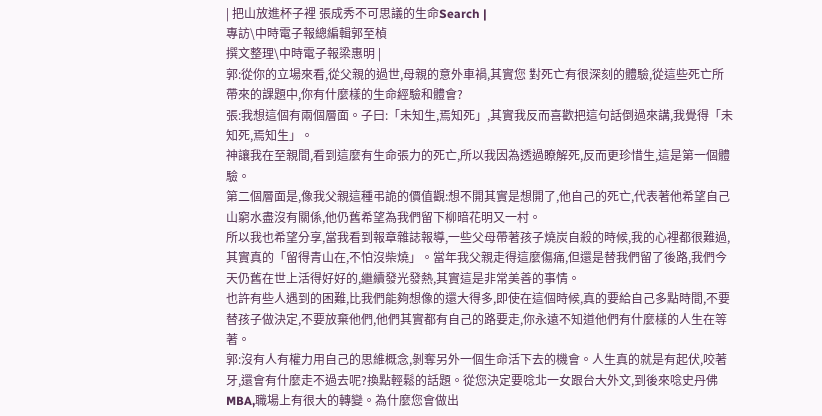| 把山放進杯子裡 張成秀不可思議的生命Search |
專訪\中時電子報總編輯郭至楨
撰文整理\中時電子報梁惠明 |
郭:從你的立場來看,從父親的過世,母親的意外車禍,其實您 對死亡有很深刻的體驗,從這些死亡所帶來的課題中,你有什麼樣的生命經驗和體會?
張:我想這個有兩個層面。子曰:「未知生,焉知死」,其實我反而喜歡把這句話倒過來講,我覺得「未知死,焉知生」。
神讓我在至親間,看到這麼有生命張力的死亡,所以我因為透過瞭解死,反而更珍惜生,這是第一個體驗。
第二個層面是,像我父親這種弔詭的價值觀:想不開其實是想開了,他自己的死亡,代表著他希望自己山窮水盡沒有關係,他仍舊希望為我們留下柳暗花明又一村。
所以我也希望分享,當我看到報章雜誌報導,一些父母帶著孩子燒炭自殺的時候,我的心裡都很難過,其實真的「留得青山在,不怕沒柴燒」。當年我父親走得這麼傷痛,但還是替我們留了後路,我們今天仍舊在世上活得好好的,繼續發光發熱,其實這是非常美善的事情。
也許有些人遇到的困難,比我們能夠想像的還大得多,即使在這個時候,真的要給自己多點時間,不要替孩子做決定,不要放棄他們,他們其實都有自己的路要走,你永遠不知道他們有什麼樣的人生在等著。
郭:沒有人有權力用自己的思維概念,剝奪另外一個生命活下去的機會。人生真的就是有起伏,咬著牙,還會有什麼走不過去呢?換點輕鬆的話題。從您決定要唸北一女跟台大外文,到後來唸史丹佛MBA,職場上有很大的轉變。為什麼您會做出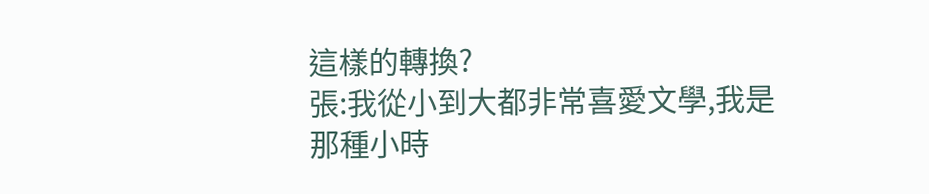這樣的轉換?
張:我從小到大都非常喜愛文學,我是那種小時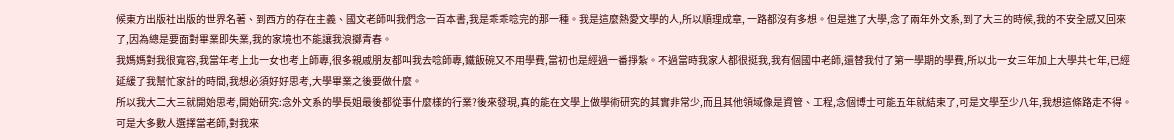候東方出版社出版的世界名著、到西方的存在主義、國文老師叫我們念一百本書,我是乖乖唸完的那一種。我是這麼熱愛文學的人,所以順理成章, 一路都沒有多想。但是進了大學,念了兩年外文系,到了大三的時候,我的不安全感又回來了,因為總是要面對畢業即失業,我的家境也不能讓我浪擲青春。
我媽媽對我很寬容,我當年考上北一女也考上師專,很多親戚朋友都叫我去唸師專,鐵飯碗又不用學費,當初也是經過一番掙紮。不過當時我家人都很挺我,我有個國中老師,還替我付了第一學期的學費,所以北一女三年加上大學共七年,已經延緩了我幫忙家計的時間,我想必須好好思考,大學畢業之後要做什麼。
所以我大二大三就開始思考,開始研究:念外文系的學長姐最後都從事什麼樣的行業?後來發現,真的能在文學上做學術研究的其實非常少,而且其他領域像是資管、工程,念個博士可能五年就結束了,可是文學至少八年,我想這條路走不得。
可是大多數人選擇當老師,對我來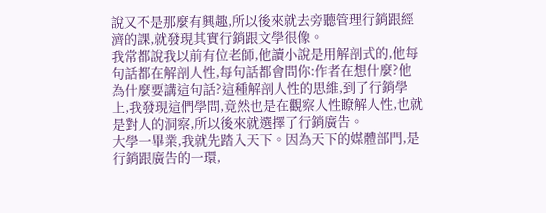說又不是那麼有興趣,所以後來就去旁聽管理行銷跟經濟的課,就發現其實行銷跟文學很像。
我常都說我以前有位老師,他讀小說是用解剖式的,他每句話都在解剖人性,每句話都會問你:作者在想什麼?他為什麼要講這句話?這種解剖人性的思維,到了行銷學上,我發現這們學問,竟然也是在觀察人性瞭解人性,也就是對人的洞察,所以後來就選擇了行銷廣告。
大學一畢業,我就先踏入天下。因為天下的媒體部門,是行銷跟廣告的一環,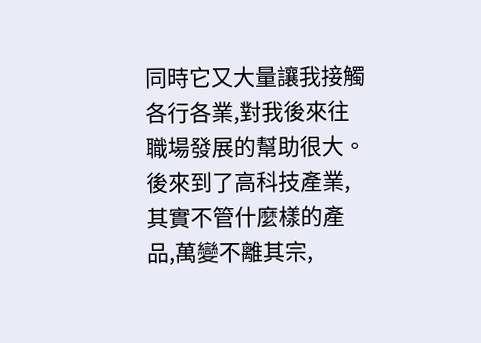同時它又大量讓我接觸各行各業,對我後來往職場發展的幫助很大。後來到了高科技產業,其實不管什麼樣的產品,萬變不離其宗,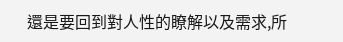還是要回到對人性的瞭解以及需求,所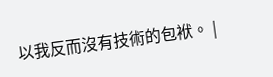以我反而沒有技術的包袱。 |